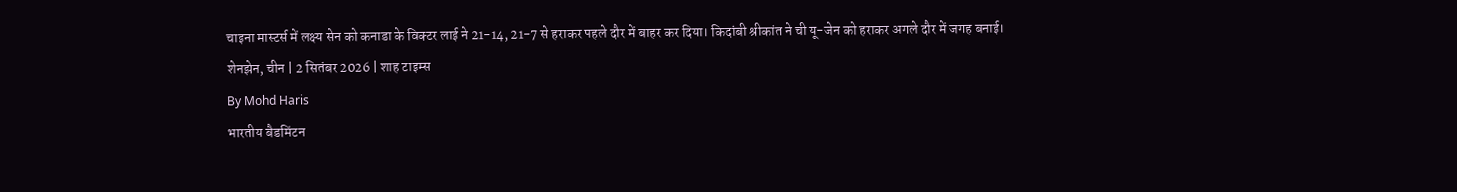चाइना मास्टर्स में लक्ष्य सेन को कनाडा के विक्टर लाई ने 21-14, 21-7 से हराकर पहले दौर में बाहर कर दिया। किदांबी श्रीकांत ने ची यू-जेन को हराकर अगले दौर में जगह बनाई।
शेनझेन, चीन | 2 सितंबर 2026 | शाह टाइम्स
By Mohd Haris
भारतीय बैडमिंटन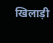खिलाड़ी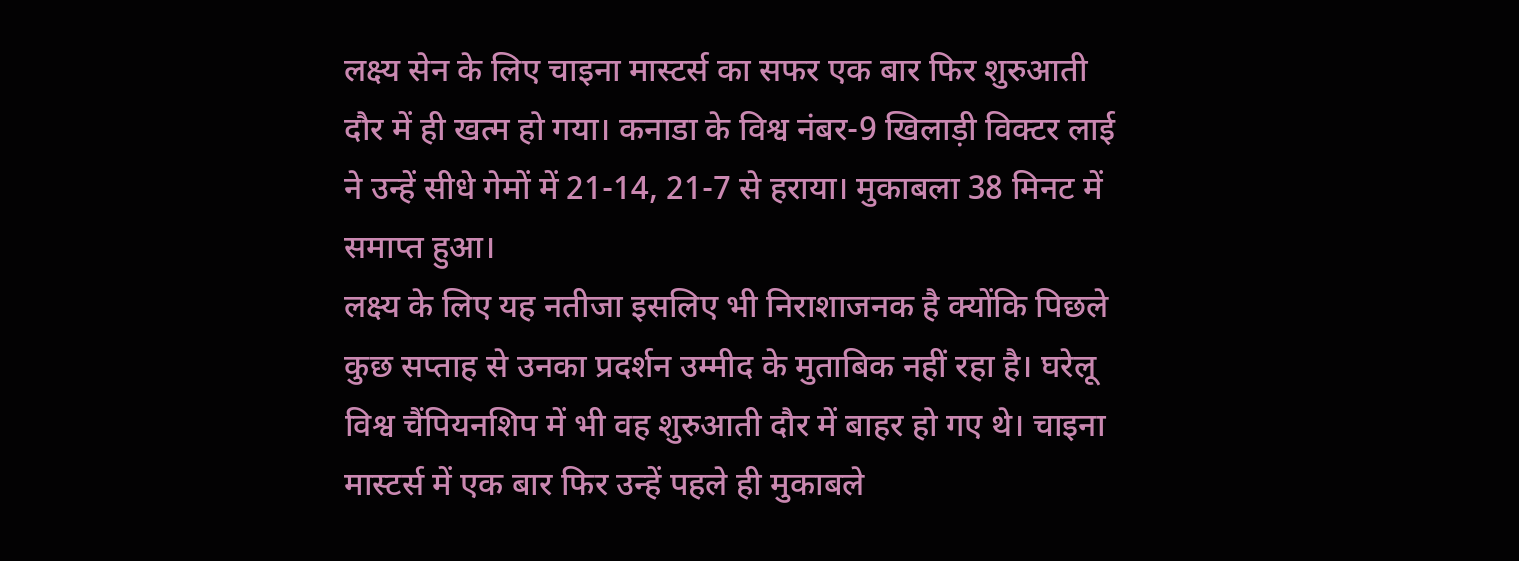लक्ष्य सेन के लिए चाइना मास्टर्स का सफर एक बार फिर शुरुआती दौर में ही खत्म हो गया। कनाडा के विश्व नंबर-9 खिलाड़ी विक्टर लाई ने उन्हें सीधे गेमों में 21-14, 21-7 से हराया। मुकाबला 38 मिनट में समाप्त हुआ।
लक्ष्य के लिए यह नतीजा इसलिए भी निराशाजनक है क्योंकि पिछले कुछ सप्ताह से उनका प्रदर्शन उम्मीद के मुताबिक नहीं रहा है। घरेलू विश्व चैंपियनशिप में भी वह शुरुआती दौर में बाहर हो गए थे। चाइना मास्टर्स में एक बार फिर उन्हें पहले ही मुकाबले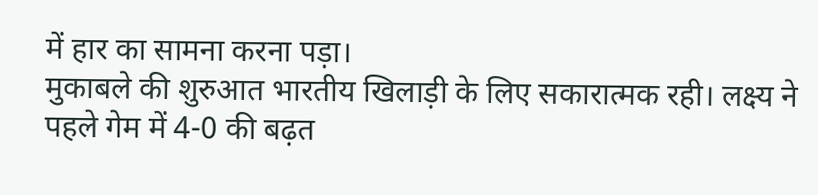में हार का सामना करना पड़ा।
मुकाबले की शुरुआत भारतीय खिलाड़ी के लिए सकारात्मक रही। लक्ष्य ने पहले गेम में 4-0 की बढ़त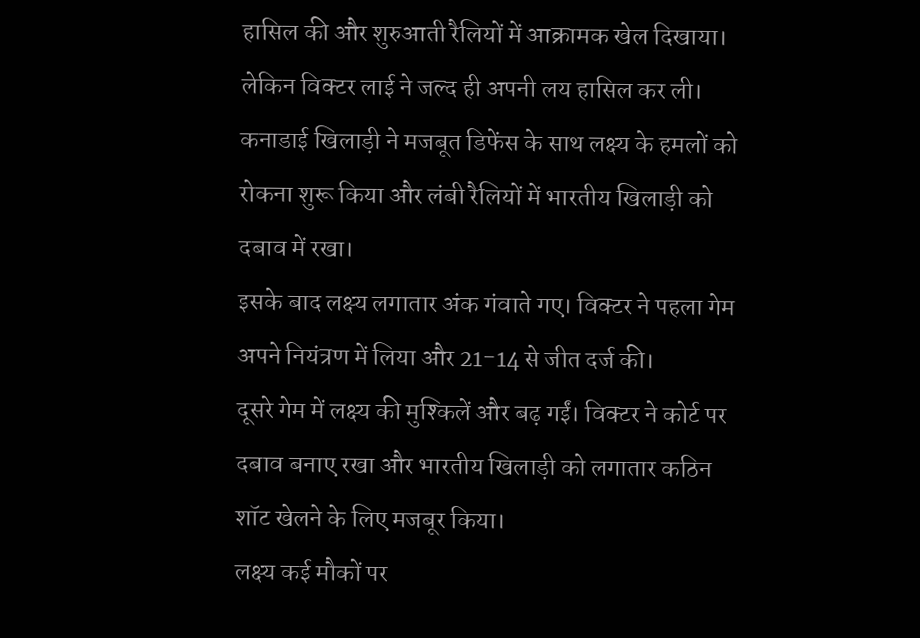हासिल की और शुरुआती रैलियों में आक्रामक खेल दिखाया।
लेकिन विक्टर लाई ने जल्द ही अपनी लय हासिल कर ली। कनाडाई खिलाड़ी ने मजबूत डिफेंस के साथ लक्ष्य के हमलों को रोकना शुरू किया और लंबी रैलियों में भारतीय खिलाड़ी को दबाव में रखा।
इसके बाद लक्ष्य लगातार अंक गंवाते गए। विक्टर ने पहला गेम अपने नियंत्रण में लिया और 21-14 से जीत दर्ज की।
दूसरे गेम में लक्ष्य की मुश्किलें और बढ़ गईं। विक्टर ने कोर्ट पर दबाव बनाए रखा और भारतीय खिलाड़ी को लगातार कठिन शॉट खेलने के लिए मजबूर किया।
लक्ष्य कई मौकों पर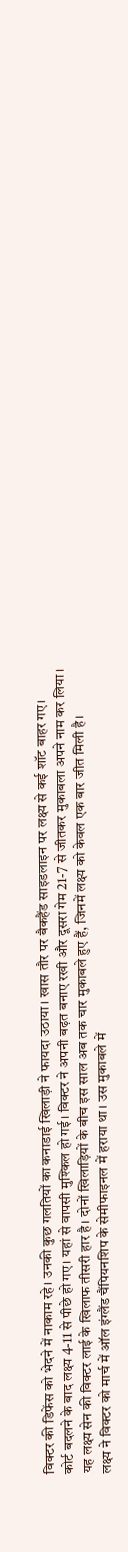विक्टर की डिफेंस को भेदने में नाकाम रहे। उनकी कुछ गलतियों का कनाडाई खिलाड़ी ने फायदा उठाया। खास तौर पर बैकहैंड साइडलाइन पर लक्ष्य से कई शॉट बाहर गए।
कोर्ट बदलने के बाद लक्ष्य 4-11 से पीछे हो गए। यहां से वापसी मुश्किल हो गई। विक्टर ने अपनी बढ़त बनाए रखी और दूसरा गेम 21-7 से जीतकर मुकाबला अपने नाम कर लिया।
यह लक्ष्य सेन की विक्टर लाई के खिलाफ तीसरी हार है। दोनों खिलाड़ियों के बीच इस साल अब तक चार मुकाबले हुए हैं, जिनमें लक्ष्य को केवल एक बार जीत मिली है।
लक्ष्य ने विक्टर को मार्च में ऑल इंग्लैंड चैंपियनशिप के सेमीफाइनल में हराया था। उस मुकाबले में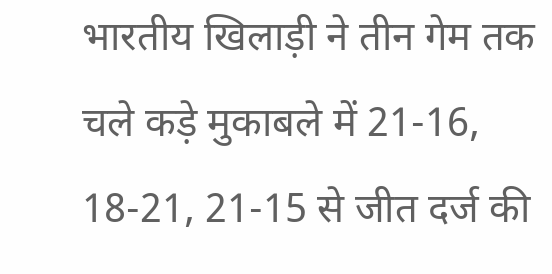भारतीय खिलाड़ी ने तीन गेम तक चले कड़े मुकाबले में 21-16, 18-21, 21-15 से जीत दर्ज की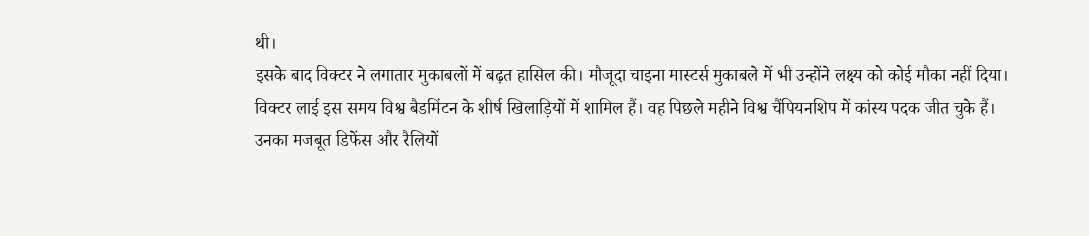थी।
इसके बाद विक्टर ने लगातार मुकाबलों में बढ़त हासिल की। मौजूदा चाइना मास्टर्स मुकाबले में भी उन्होंने लक्ष्य को कोई मौका नहीं दिया।
विक्टर लाई इस समय विश्व बैडमिंटन के शीर्ष खिलाड़ियों में शामिल हैं। वह पिछले महीने विश्व चैंपियनशिप में कांस्य पदक जीत चुके हैं।
उनका मजबूत डिफेंस और रैलियों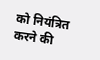को नियंत्रित करने की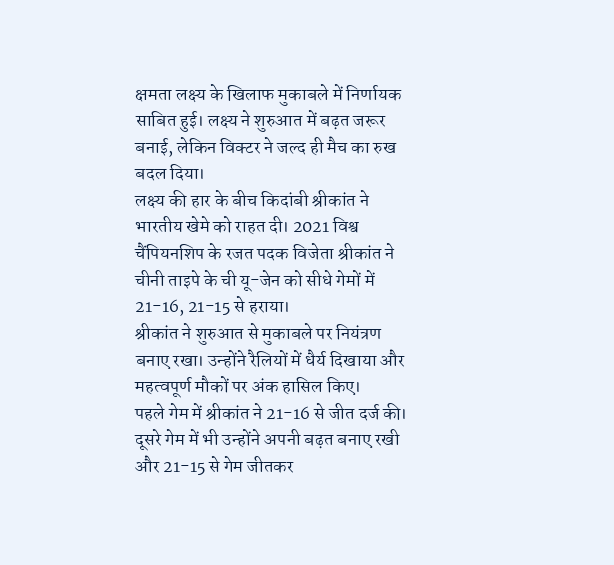क्षमता लक्ष्य के खिलाफ मुकाबले में निर्णायक साबित हुई। लक्ष्य ने शुरुआत में बढ़त जरूर बनाई, लेकिन विक्टर ने जल्द ही मैच का रुख बदल दिया।
लक्ष्य की हार के बीच किदांबी श्रीकांत ने भारतीय खेमे को राहत दी। 2021 विश्व चैंपियनशिप के रजत पदक विजेता श्रीकांत ने चीनी ताइपे के ची यू-जेन को सीधे गेमों में 21-16, 21-15 से हराया।
श्रीकांत ने शुरुआत से मुकाबले पर नियंत्रण बनाए रखा। उन्होंने रैलियों में धैर्य दिखाया और महत्वपूर्ण मौकों पर अंक हासिल किए।
पहले गेम में श्रीकांत ने 21-16 से जीत दर्ज की। दूसरे गेम में भी उन्होंने अपनी बढ़त बनाए रखी और 21-15 से गेम जीतकर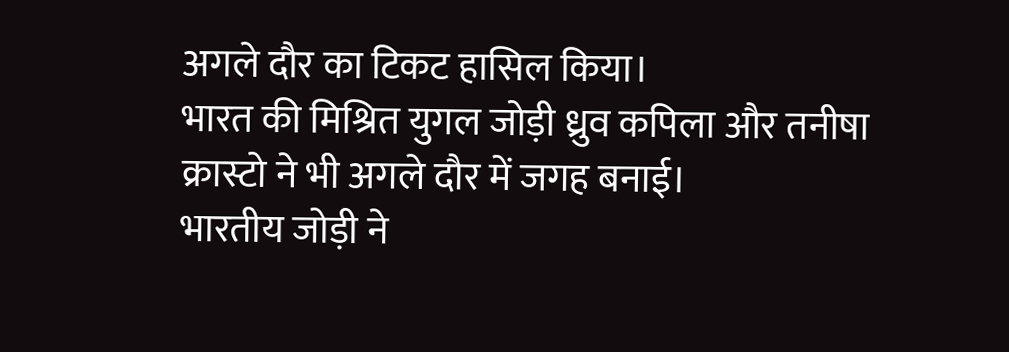अगले दौर का टिकट हासिल किया।
भारत की मिश्रित युगल जोड़ी ध्रुव कपिला और तनीषा क्रास्टो ने भी अगले दौर में जगह बनाई।
भारतीय जोड़ी ने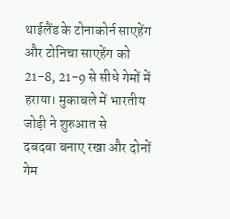थाईलैंड के टोनाकोर्न साएहेंग और टोनिचा साएहेंग को 21-8, 21-9 से सीधे गेमों में हराया। मुकाबले में भारतीय जोड़ी ने शुरुआत से
दबदबा बनाए रखा और दोनों गेम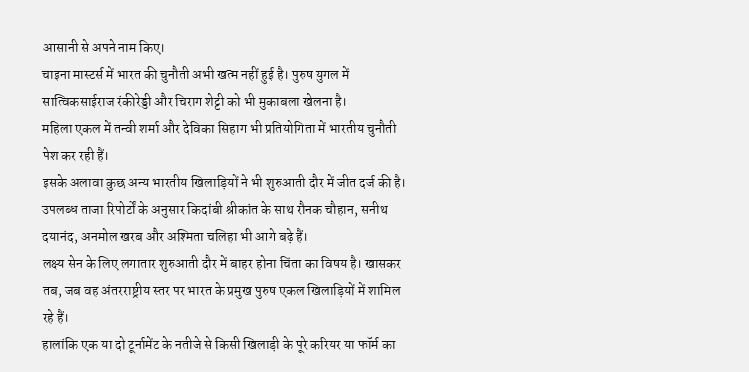आसानी से अपने नाम किए।
चाइना मास्टर्स में भारत की चुनौती अभी खत्म नहीं हुई है। पुरुष युगल में सात्विकसाईराज रंकीरेड्डी और चिराग शेट्टी को भी मुकाबला खेलना है।
महिला एकल में तन्वी शर्मा और देविका सिहाग भी प्रतियोगिता में भारतीय चुनौती पेश कर रही हैं।
इसके अलावा कुछ अन्य भारतीय खिलाड़ियों ने भी शुरुआती दौर में जीत दर्ज की है। उपलब्ध ताजा रिपोर्टों के अनुसार किदांबी श्रीकांत के साथ रौनक चौहान, सनीथ दयानंद, अनमोल खरब और अश्मिता चलिहा भी आगे बढ़े हैं।
लक्ष्य सेन के लिए लगातार शुरुआती दौर में बाहर होना चिंता का विषय है। खासकर तब, जब वह अंतरराष्ट्रीय स्तर पर भारत के प्रमुख पुरुष एकल खिलाड़ियों में शामिल रहे हैं।
हालांकि एक या दो टूर्नामेंट के नतीजे से किसी खिलाड़ी के पूरे करियर या फॉर्म का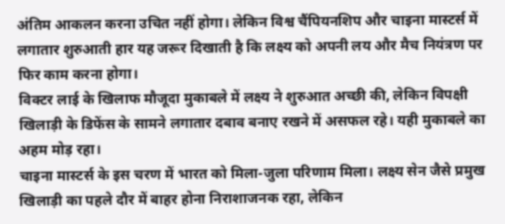अंतिम आकलन करना उचित नहीं होगा। लेकिन विश्व चैंपियनशिप और चाइना मास्टर्स में लगातार शुरुआती हार यह जरूर दिखाती है कि लक्ष्य को अपनी लय और मैच नियंत्रण पर फिर काम करना होगा।
विक्टर लाई के खिलाफ मौजूदा मुकाबले में लक्ष्य ने शुरुआत अच्छी की, लेकिन विपक्षी खिलाड़ी के डिफेंस के सामने लगातार दबाव बनाए रखने में असफल रहे। यही मुकाबले का अहम मोड़ रहा।
चाइना मास्टर्स के इस चरण में भारत को मिला-जुला परिणाम मिला। लक्ष्य सेन जैसे प्रमुख खिलाड़ी का पहले दौर में बाहर होना निराशाजनक रहा, लेकिन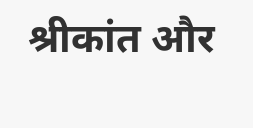श्रीकांत और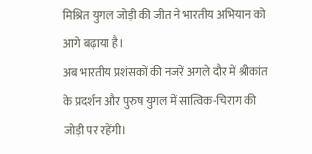मिश्रित युगल जोड़ी की जीत ने भारतीय अभियान को आगे बढ़ाया है।
अब भारतीय प्रशंसकों की नजरें अगले दौर में श्रीकांत के प्रदर्शन और पुरुष युगल में सात्विक-चिराग की जोड़ी पर रहेंगी।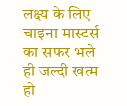लक्ष्य के लिए चाइना मास्टर्स का सफर भले ही जल्दी खत्म हो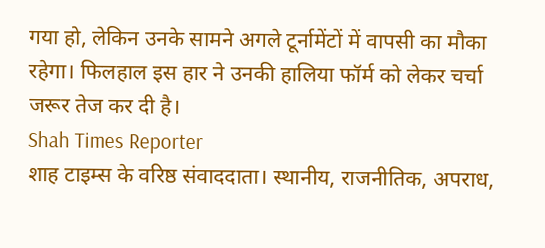गया हो, लेकिन उनके सामने अगले टूर्नामेंटों में वापसी का मौका रहेगा। फिलहाल इस हार ने उनकी हालिया फॉर्म को लेकर चर्चा जरूर तेज कर दी है।
Shah Times Reporter
शाह टाइम्स के वरिष्ठ संवाददाता। स्थानीय, राजनीतिक, अपराध,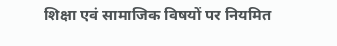शिक्षा एवं सामाजिक विषयों पर नियमित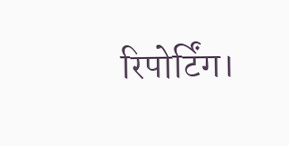रिपोर्टिंग।